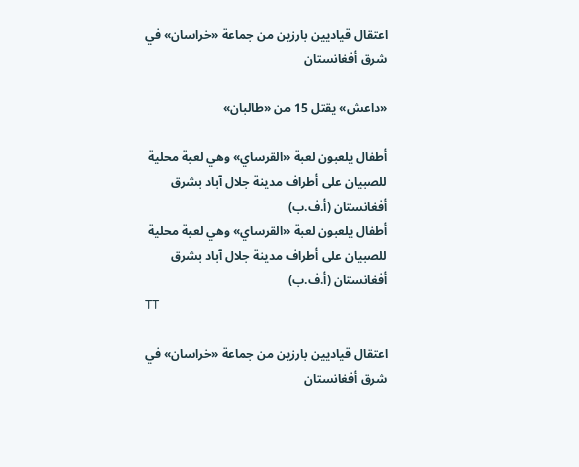اعتقال قياديين بارزين من جماعة «خراسان» في شرق أفغانستان

«داعش» يقتل 15 من «طالبان»

أطفال يلعبون لعبة «القرساي» وهي لعبة محلية للصبيان على أطراف مدينة جلال آباد بشرق أفغانستان (أ.ف.ب)
أطفال يلعبون لعبة «القرساي» وهي لعبة محلية للصبيان على أطراف مدينة جلال آباد بشرق أفغانستان (أ.ف.ب)
TT

اعتقال قياديين بارزين من جماعة «خراسان» في شرق أفغانستان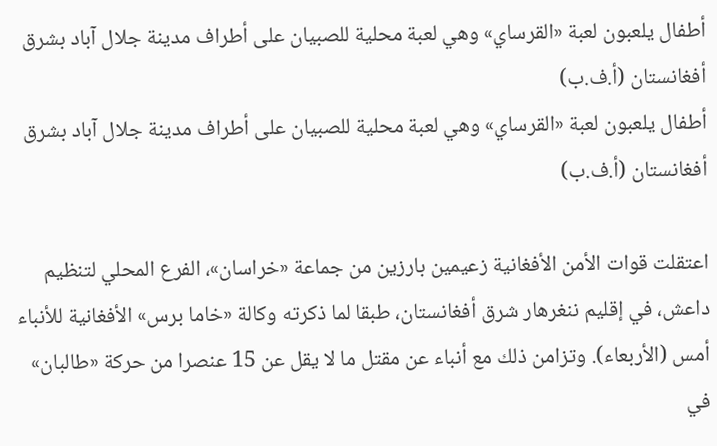أطفال يلعبون لعبة «القرساي» وهي لعبة محلية للصبيان على أطراف مدينة جلال آباد بشرق أفغانستان (أ.ف.ب)
أطفال يلعبون لعبة «القرساي» وهي لعبة محلية للصبيان على أطراف مدينة جلال آباد بشرق أفغانستان (أ.ف.ب)

اعتقلت قوات الأمن الأفغانية زعيمين بارزين من جماعة «خراسان»، الفرع المحلي لتنظيم داعش، في إقليم ننغرهار شرق أفغانستان، طبقا لما ذكرته وكالة «خاما برس» الأفغانية للأنباء أمس (الأربعاء). وتزامن ذلك مع أنباء عن مقتل ما لا يقل عن 15 عنصرا من حركة «طالبان» في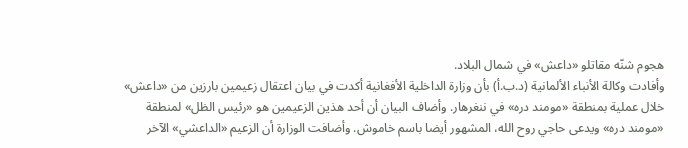هجوم شنّه مقاتلو «داعش» في شمال البلاد.
وأفادت وكالة الأنباء الألمانية (د.ب.أ) بأن وزارة الداخلية الأفغانية أكدت في بيان اعتقال زعيمين بارزين من «داعش» خلال عملية بمنطقة «مومند دره» في ننغرهار. وأضاف البيان أن أحد هذين الزعيمين هو «رئيس الظل» لمنطقة «مومند دره» ويدعى حاجي روح الله، المشهور أيضا باسم خاموش. وأضافت الوزارة أن الزعيم «الداعشي» الآخر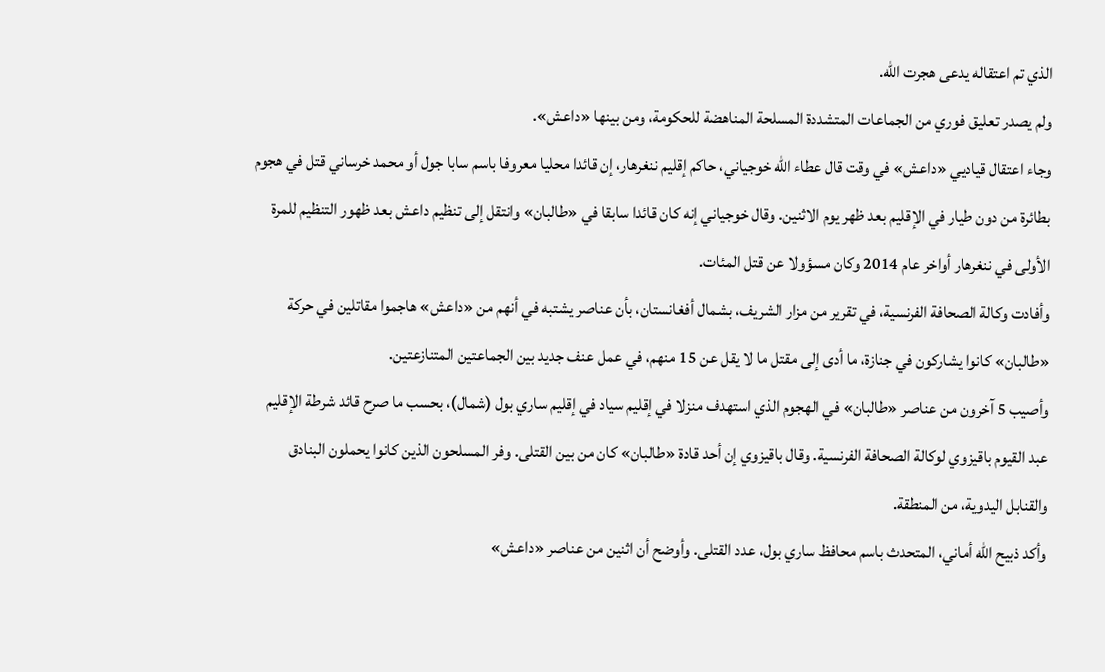الذي تم اعتقاله يدعى هجرت الله.
ولم يصدر تعليق فوري من الجماعات المتشددة المسلحة المناهضة للحكومة، ومن بينها «داعش».
وجاء اعتقال قياديي «داعش» في وقت قال عطاء الله خوجياني، حاكم إقليم ننغرهار، إن قائدا محليا معروفا باسم سابا جول أو محمد خرساني قتل في هجوم بطائرة من دون طيار في الإقليم بعد ظهر يوم الاثنين. وقال خوجياني إنه كان قائدا سابقا في «طالبان» وانتقل إلى تنظيم داعش بعد ظهور التنظيم للمرة الأولى في ننغرهار أواخر عام 2014 وكان مسؤولا عن قتل المئات.
وأفادت وكالة الصحافة الفرنسية، في تقرير من مزار الشريف، بشمال أفغانستان، بأن عناصر يشتبه في أنهم من «داعش» هاجموا مقاتلين في حركة «طالبان» كانوا يشاركون في جنازة، ما أدى إلى مقتل ما لا يقل عن 15 منهم، في عمل عنف جديد بين الجماعتين المتنازعتين.
وأصيب 5 آخرون من عناصر «طالبان» في الهجوم الذي استهدف منزلا في إقليم سياد في إقليم ساري بول (شمال)، بحسب ما صرح قائد شرطة الإقليم عبد القيوم باقيزوي لوكالة الصحافة الفرنسية. وقال باقيزوي إن أحد قادة «طالبان» كان من بين القتلى. وفر المسلحون الذين كانوا يحملون البنادق والقنابل اليدوية، من المنطقة.
وأكد ذبيح الله أماني، المتحدث باسم محافظ ساري بول، عدد القتلى. وأوضح أن اثنين من عناصر «داعش»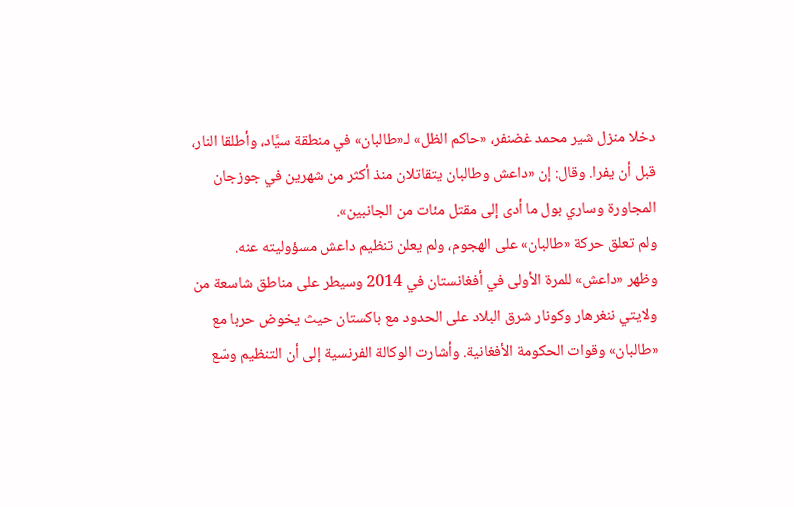دخلا منزل شير محمد غضنفر، «حاكم الظل» لـ«طالبان» في منطقة سيَّاد، وأطلقا النار، قبل أن يفرا. وقال: إن «داعش وطالبان يتقاتلان منذ أكثر من شهرين في جوزجان المجاورة وساري بول ما أدى إلى مقتل مئات من الجانبين».
ولم تعلق حركة «طالبان» على الهجوم، ولم يعلن تنظيم داعش مسؤوليته عنه.
وظهر «داعش» للمرة الأولى في أفغانستان في 2014 وسيطر على مناطق شاسعة من ولايتي ننغرهار وكونار شرق البلاد على الحدود مع باكستان حيث يخوض حربا مع «طالبان» وقوات الحكومة الأفغانية. وأشارت الوكالة الفرنسية إلى أن التنظيم وسّع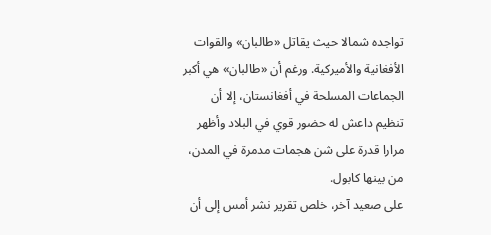تواجده شمالا حيث يقاتل «طالبان» والقوات الأفغانية والأميركية. ورغم أن «طالبان» هي أكبر الجماعات المسلحة في أفغانستان، إلا أن تنظيم داعش له حضور قوي في البلاد وأظهر مرارا قدرة على شن هجمات مدمرة في المدن، من بينها كابول.
على صعيد آخر، خلص تقرير نشر أمس إلى أن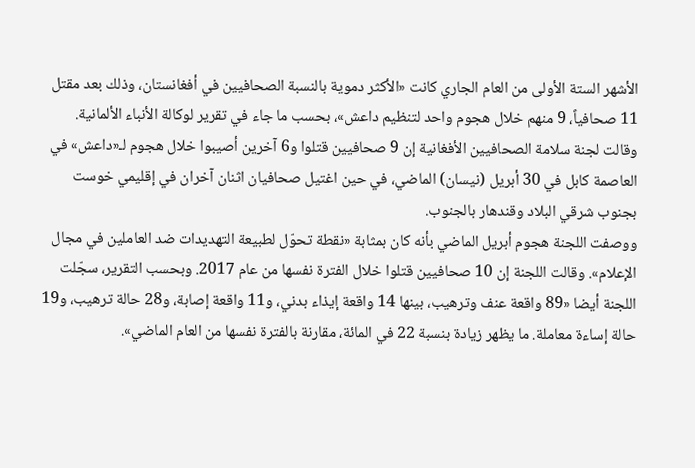الأشهر الستة الأولى من العام الجاري كانت «الأكثر دموية بالنسبة الصحافيين في أفغانستان، وذلك بعد مقتل 11 صحافياً، 9 منهم خلال هجوم واحد لتنظيم داعش»، بحسب ما جاء في تقرير لوكالة الأنباء الألمانية.
وقالت لجنة سلامة الصحافيين الأفغانية إن 9 صحافيين قتلوا و6 آخرين أصيبوا خلال هجوم لـ«داعش» في العاصمة كابل في 30 أبريل (نيسان) الماضي، في حين اغتيل صحافيان اثنان آخران في إقليمي خوست بجنوب شرقي البلاد وقندهار بالجنوب.
ووصفت اللجنة هجوم أبريل الماضي بأنه كان بمثابة «نقطة تحوّل لطبيعة التهديدات ضد العاملين في مجال الإعلام». وقالت اللجنة إن 10 صحافيين قتلوا خلال الفترة نفسها من عام 2017. وبحسب التقرير، سجّلت اللجنة أيضا «89 واقعة عنف وترهيب، بينها 14 واقعة إيذاء بدني، و11 واقعة إصابة، و28 حالة ترهيب، و19 حالة إساءة معاملة. ما يظهر زيادة بنسبة 22 في المائة، مقارنة بالفترة نفسها من العام الماضي».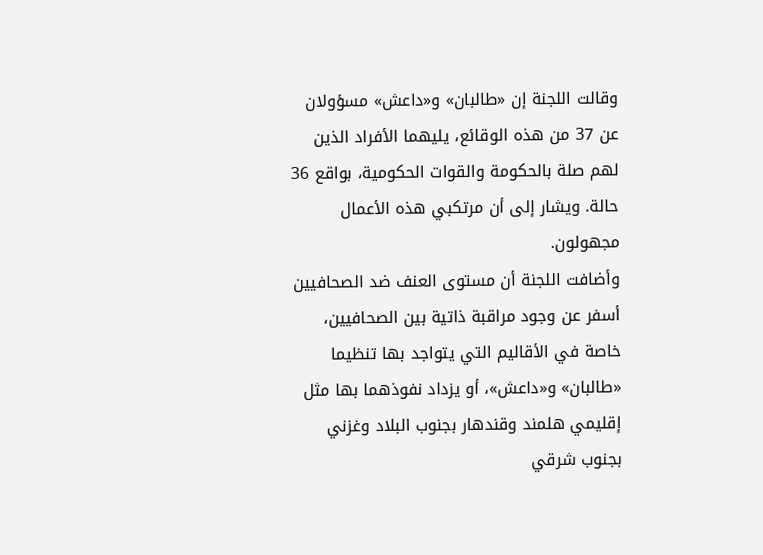وقالت اللجنة إن «طالبان» و«داعش» مسؤولان عن 37 من هذه الوقائع، يليهما الأفراد الذين لهم صلة بالحكومة والقوات الحكومية، بواقع 36 حالة. ويشار إلى أن مرتكبي هذه الأعمال مجهولون.
وأضافت اللجنة أن مستوى العنف ضد الصحافيين أسفر عن وجود مراقبة ذاتية بين الصحافيين، خاصة في الأقاليم التي يتواجد بها تنظيما «طالبان» و«داعش»، أو يزداد نفوذهما بها مثل إقليمي هلمند وقندهار بجنوب البلاد وغزني بجنوب شرقي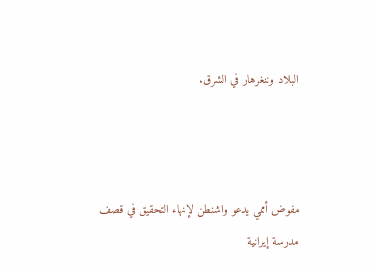البلاد وننغرهار في الشرق.



مفوض أممي يدعو واشنطن لإنهاء التحقيق في قصف مدرسة إيرانية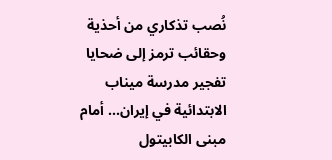نُصب تذكاري من أحذية وحقائب ترمز إلى ضحايا تفجير مدرسة ميناب الابتدائية في إيران... أمام مبنى الكابيتول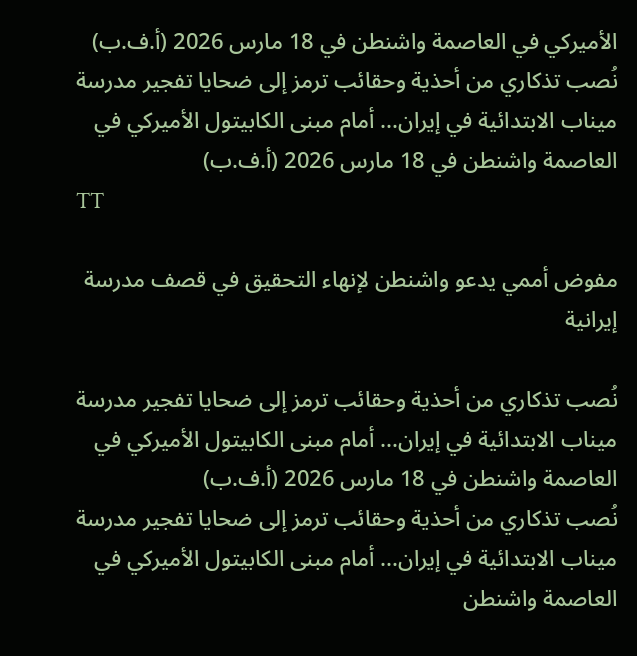الأميركي في العاصمة واشنطن في 18 مارس 2026 (أ.ف.ب)
نُصب تذكاري من أحذية وحقائب ترمز إلى ضحايا تفجير مدرسة ميناب الابتدائية في إيران... أمام مبنى الكابيتول الأميركي في العاصمة واشنطن في 18 مارس 2026 (أ.ف.ب)
TT

مفوض أممي يدعو واشنطن لإنهاء التحقيق في قصف مدرسة إيرانية

نُصب تذكاري من أحذية وحقائب ترمز إلى ضحايا تفجير مدرسة ميناب الابتدائية في إيران... أمام مبنى الكابيتول الأميركي في العاصمة واشنطن في 18 مارس 2026 (أ.ف.ب)
نُصب تذكاري من أحذية وحقائب ترمز إلى ضحايا تفجير مدرسة ميناب الابتدائية في إيران... أمام مبنى الكابيتول الأميركي في العاصمة واشنطن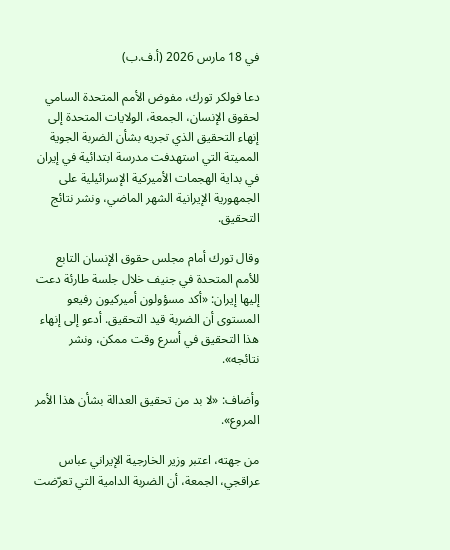في 18 مارس 2026 (أ.ف.ب)

دعا فولكر تورك، مفوض الأمم المتحدة السامي لحقوق الإنسان، الجمعة، الولايات المتحدة إلى إنهاء التحقيق الذي تجريه بشأن الضربة الجوية المميتة التي استهدفت مدرسة ابتدائية في إيران في بداية الهجمات الأميركية الإسرائيلية على الجمهورية الإيرانية الشهر الماضي، ونشر نتائج التحقيق.

وقال تورك أمام مجلس حقوق الإنسان التابع للأمم المتحدة في جنيف خلال جلسة طارئة دعت إليها إيران: «أكد مسؤولون أميركيون رفيعو المستوى أن الضربة قيد التحقيق. أدعو إلى إنهاء هذا التحقيق في أسرع وقت ممكن، ونشر نتائجه».

وأضاف: «لا بد من تحقيق العدالة بشأن هذا الأمر المروع».

من جهته، اعتبر وزير الخارجية الإيراني عباس عراقجي، الجمعة، أن الضربة الدامية التي تعرّضت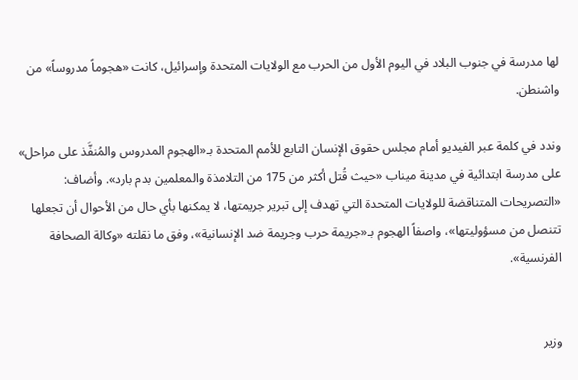لها مدرسة في جنوب البلاد في اليوم الأول من الحرب مع الولايات المتحدة وإسرائيل، كانت «هجوماً مدروساً» من واشنطن.

وندد في كلمة عبر الفيديو أمام مجلس حقوق الإنسان التابع للأمم المتحدة بـ«الهجوم المدروس والمُنفَّذ على مراحل» على مدرسة ابتدائية في مدينة ميناب «حيث قُتل أكثر من 175 من التلامذة والمعلمين بدم بارد». وأضاف: «التصريحات المتناقضة للولايات المتحدة التي تهدف إلى تبرير جريمتها، لا يمكنها بأي حال من الأحوال أن تجعلها تتنصل من مسؤوليتها»، واصفاً الهجوم بـ«جريمة حرب وجريمة ضد الإنسانية»، وفق ما نقلته «وكالة الصحافة الفرنسية».


وزير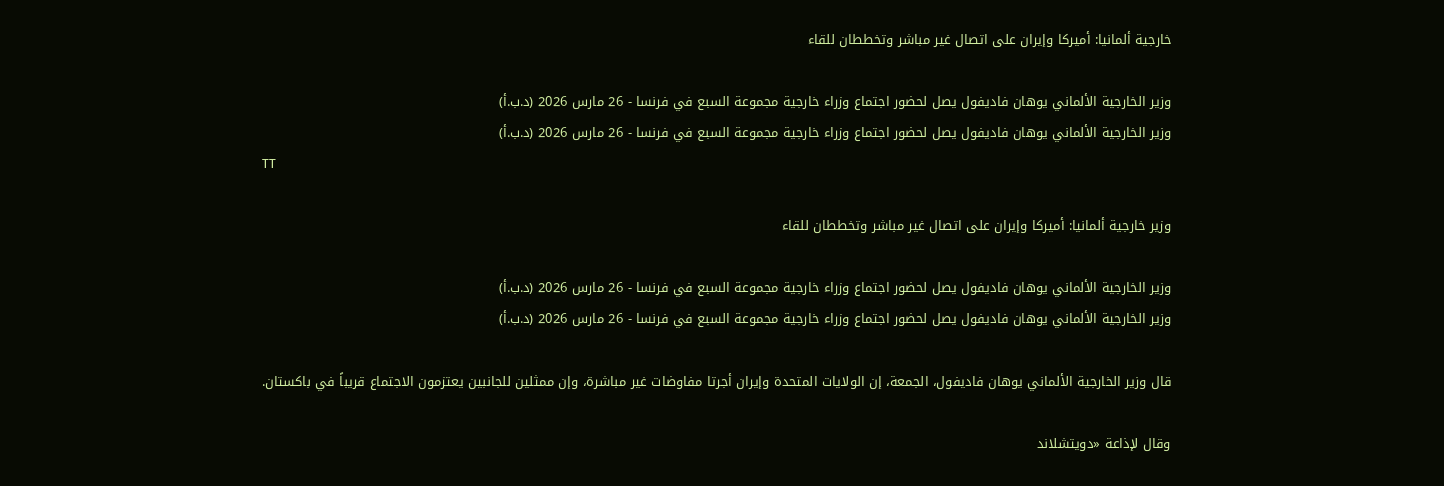خارجية ألمانيا: أميركا وإيران على اتصال غير مباشر وتخططان للقاء

وزير الخارجية الألماني يوهان فاديفول يصل لحضور اجتماع وزراء خارجية مجموعة السبع في فرنسا - 26 مارس 2026 (د.ب.أ)
وزير الخارجية الألماني يوهان فاديفول يصل لحضور اجتماع وزراء خارجية مجموعة السبع في فرنسا - 26 مارس 2026 (د.ب.أ)
TT

وزير خارجية ألمانيا: أميركا وإيران على اتصال غير مباشر وتخططان للقاء

وزير الخارجية الألماني يوهان فاديفول يصل لحضور اجتماع وزراء خارجية مجموعة السبع في فرنسا - 26 مارس 2026 (د.ب.أ)
وزير الخارجية الألماني يوهان فاديفول يصل لحضور اجتماع وزراء خارجية مجموعة السبع في فرنسا - 26 مارس 2026 (د.ب.أ)

قال وزير الخارجية الألماني يوهان فاديفول، الجمعة، إن الولايات المتحدة وإيران أجرتا مفاوضات غير مباشرة، وإن ممثلين للجانبين يعتزمون الاجتماع قريباً في باكستان.

وقال لإذاعة «دويتشلاند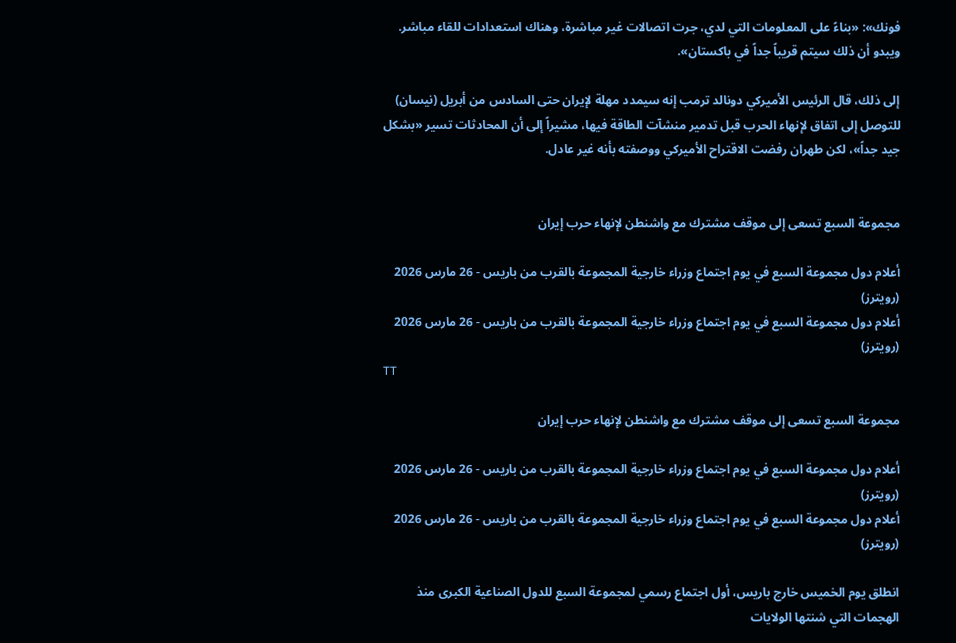فونك»: «بناءً على المعلومات التي لدي، جرت اتصالات غير مباشرة، وهناك استعدادات للقاء مباشر. ويبدو أن ذلك سيتم قريباً جداً في باكستان».

إلى ذلك، قال الرئيس الأميركي دونالد ترمب إنه سيمدد مهلة لإيران حتى السادس من أبريل (نيسان) للتوصل إلى اتفاق لإنهاء الحرب قبل تدمير منشآت الطاقة فيها، مشيراً إلى أن المحادثات تسير «بشكل جيد جداً»، لكن طهران رفضت الاقتراح الأميركي ووصفته بأنه غير عادل.


مجموعة السبع تسعى إلى موقف مشترك مع واشنطن لإنهاء حرب إيران

أعلام دول مجموعة السبع في يوم اجتماع وزراء خارجية المجموعة بالقرب من باريس - 26 مارس 2026 (رويترز)
أعلام دول مجموعة السبع في يوم اجتماع وزراء خارجية المجموعة بالقرب من باريس - 26 مارس 2026 (رويترز)
TT

مجموعة السبع تسعى إلى موقف مشترك مع واشنطن لإنهاء حرب إيران

أعلام دول مجموعة السبع في يوم اجتماع وزراء خارجية المجموعة بالقرب من باريس - 26 مارس 2026 (رويترز)
أعلام دول مجموعة السبع في يوم اجتماع وزراء خارجية المجموعة بالقرب من باريس - 26 مارس 2026 (رويترز)

انطلق يوم الخميس خارج باريس، أول اجتماع رسمي لمجموعة السبع للدول الصناعية الكبرى منذ الهجمات التي شنتها الولايات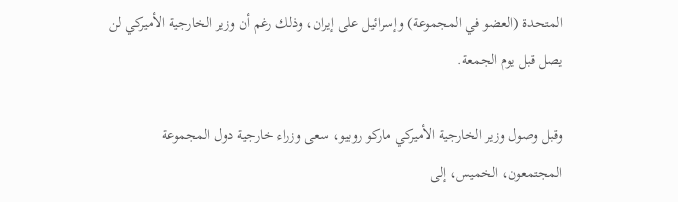المتحدة (العضو في المجموعة) وإسرائيل على إيران، وذلك رغم أن وزير الخارجية الأميركي لن يصل قبل يوم الجمعة.

وقبل وصول وزير الخارجية الأميركي ماركو روبيو، سعى وزراء خارجية دول المجموعة المجتمعون، الخميس، إلى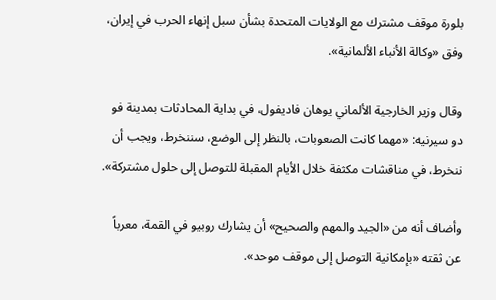بلورة موقف مشترك مع الولايات المتحدة بشأن سبل إنهاء الحرب في إيران، وفق «وكالة الأنباء الألمانية».

وقال وزير الخارجية الألماني يوهان فاديفول، في بداية المحادثات بمدينة فو دو سيرنيه: «مهما كانت الصعوبات، بالنظر إلى الوضع، سننخرط، ويجب أن ننخرط، في مناقشات مكثفة خلال الأيام المقبلة للتوصل إلى حلول مشتركة».

وأضاف أنه من «الجيد والمهم والصحيح» أن يشارك روبيو في القمة، معرباً عن ثقته «بإمكانية التوصل إلى موقف موحد».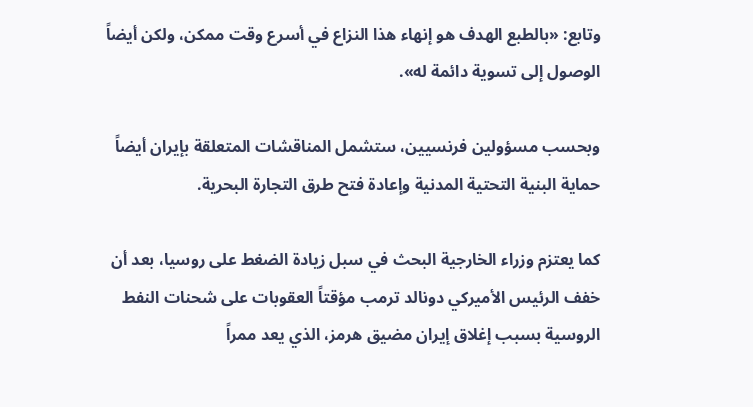وتابع: «بالطبع الهدف هو إنهاء هذا النزاع في أسرع وقت ممكن، ولكن أيضاً الوصول إلى تسوية دائمة له».

وبحسب مسؤولين فرنسيين، ستشمل المناقشات المتعلقة بإيران أيضاً حماية البنية التحتية المدنية وإعادة فتح طرق التجارة البحرية.

كما يعتزم وزراء الخارجية البحث في سبل زيادة الضغط على روسيا، بعد أن خفف الرئيس الأميركي دونالد ترمب مؤقتاً العقوبات على شحنات النفط الروسية بسبب إغلاق إيران مضيق هرمز، الذي يعد ممراً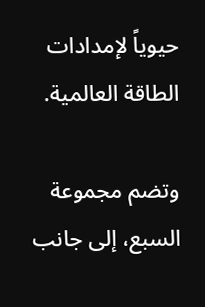حيوياً لإمدادات الطاقة العالمية.

وتضم مجموعة السبع، إلى جانب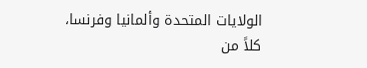الولايات المتحدة وألمانيا وفرنسا، كلاً من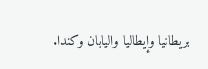بريطانيا وإيطاليا واليابان وكندا.